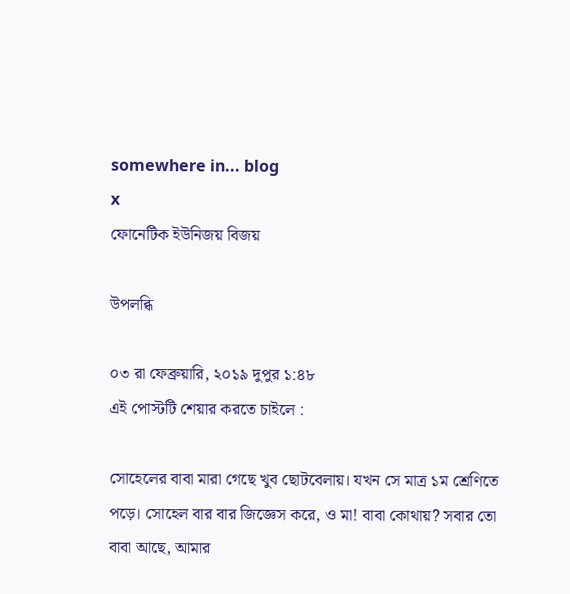somewhere in... blog
x
ফোনেটিক ইউনিজয় বিজয়

উপলব্ধি

০৩ রা ফেব্রুয়ারি, ২০১৯ দুপুর ১:৪৮
এই পোস্টটি শেয়ার করতে চাইলে :

সোহেলের বাবা মারা গেছে খুব ছোটবেলায়। যখন সে মাত্র ১ম শ্রেণিতে পড়ে। সোহেল বার বার জিজ্ঞেস করে, ও মা! বাবা কোথায়? সবার তো বাবা আছে, আমার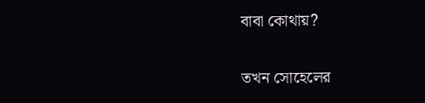বাবা কোথায়?

তখন সোহেলের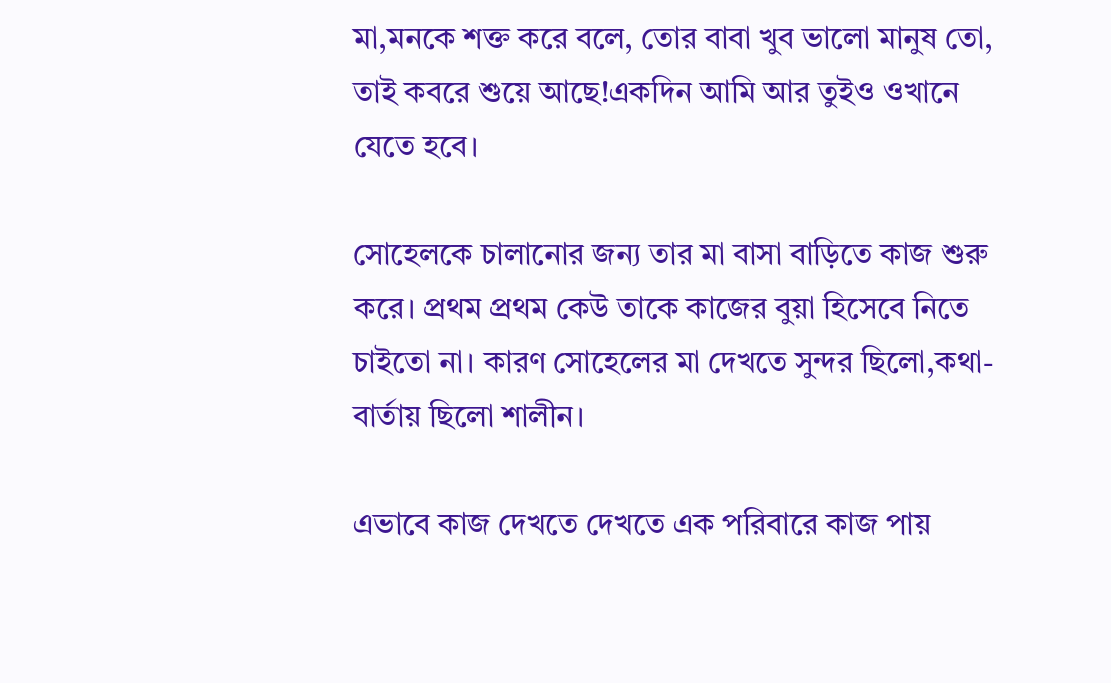মা,মনকে শক্ত করে বলে, তোর বাবা খুব ভালো মানুষ তো, তাই কবরে শুয়ে আছে!একদিন আমি আর তুইও ওখানে যেতে হবে।

সোহেলকে চালানোর জন্য তার মা বাসা বাড়িতে কাজ শুরু করে। প্রথম প্রথম কেউ তাকে কাজের বুয়া হিসেবে নিতে চাইতো না। কারণ সোহেলের মা দেখতে সুন্দর ছিলো,কথা-বার্তায় ছিলো শালীন।

এভাবে কাজ দেখতে দেখতে এক পরিবারে কাজ পায়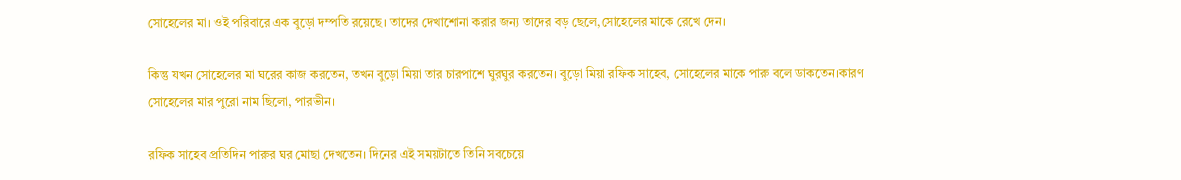সোহেলের মা। ওই পরিবারে এক বুড়ো দম্পতি রয়েছে। তাদের দেখাশোনা করার জন্য তাদের বড় ছেলে,সোহেলের মাকে রেখে দেন।

কিন্তু যখন সোহেলের মা ঘরের কাজ করতেন, তখন বুড়ো মিয়া তার চারপাশে ঘুরঘুর করতেন। বুড়ো মিয়া রফিক সাহেব, সোহেলের মাকে পারু বলে ডাকতেন।কারণ সোহেলের মার পুরো নাম ছিলো, পারভীন।

রফিক সাহেব প্রতিদিন পারুর ঘর মোছা দেখতেন। দিনের এই সময়টাতে তিনি সবচেয়ে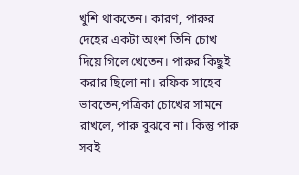খুশি থাকতেন। কারণ, পারুর দেহের একটা অংশ তিনি চোখ দিয়ে গিলে খেতেন। পারুর কিছুই করার ছিলো না। রফিক সাহেব ভাবতেন,পত্রিকা চোখের সামনে রাখলে, পারু বুঝবে না। কিন্তু পারু সবই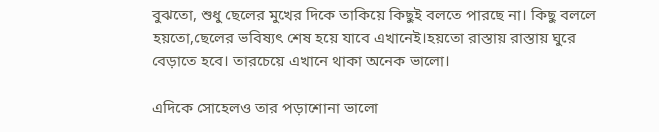বুঝতো, শুধু ছেলের মুখের দিকে তাকিয়ে কিছুই বলতে পারছে না। কিছু বললে হয়তো,ছেলের ভবিষ্যৎ শেষ হয়ে যাবে এখানেই।হয়তো রাস্তায় রাস্তায় ঘুরে বেড়াতে হবে। তারচেয়ে এখানে থাকা অনেক ভালো।

এদিকে সোহেলও তার পড়াশোনা ভালো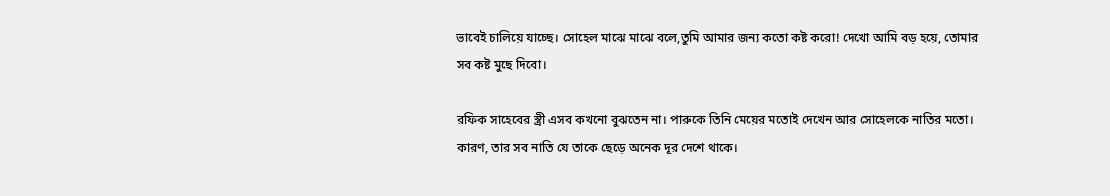ভাবেই চালিয়ে যাচ্ছে। সোহেল মাঝে মাঝে বলে,তুমি আমার জন্য কতো কষ্ট করো! দেখো আমি বড় হয়ে, তোমার সব কষ্ট মুছে দিবো।

রফিক সাহেবের স্ত্রী এসব কখনো বুঝতেন না। পারুকে তিনি মেয়ের মতোই দেখেন আর সোহেলকে নাতির মতো। কারণ, তার সব নাতি যে তাকে ছেড়ে অনেক দূর দেশে থাকে।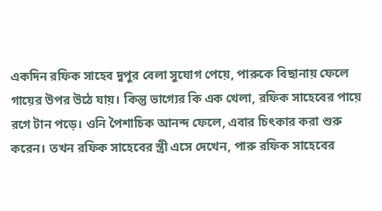একদিন রফিক সাহেব দুপুর বেলা সুযোগ পেয়ে, পারুকে বিছানায় ফেলে গায়ের উপর উঠে যায়। কিন্তু ভাগ্যের কি এক খেলা, রফিক সাহেবের পায়ে রগে টান পড়ে। ওনি পৈশাচিক আনন্দ ফেলে, এবার চিৎকার করা শুরু করেন। তখন রফিক সাহেবের স্ত্রী এসে দেখেন, পারু রফিক সাহেবের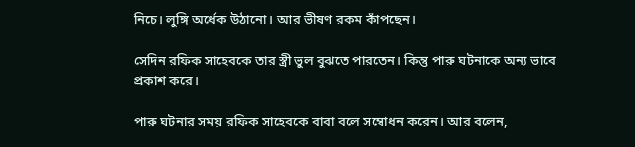নিচে। লুঙ্গি অর্ধেক উঠানো। আর ভীষণ রকম কাঁপছেন।

সেদিন রফিক সাহেবকে তার স্ত্রী ভুল বুঝতে পারতেন। কিন্তু পারু ঘটনাকে অন্য ভাবে প্রকাশ করে।

পারু ঘটনার সময় রফিক সাহেবকে বাবা বলে সম্বোধন করেন। আর বলেন,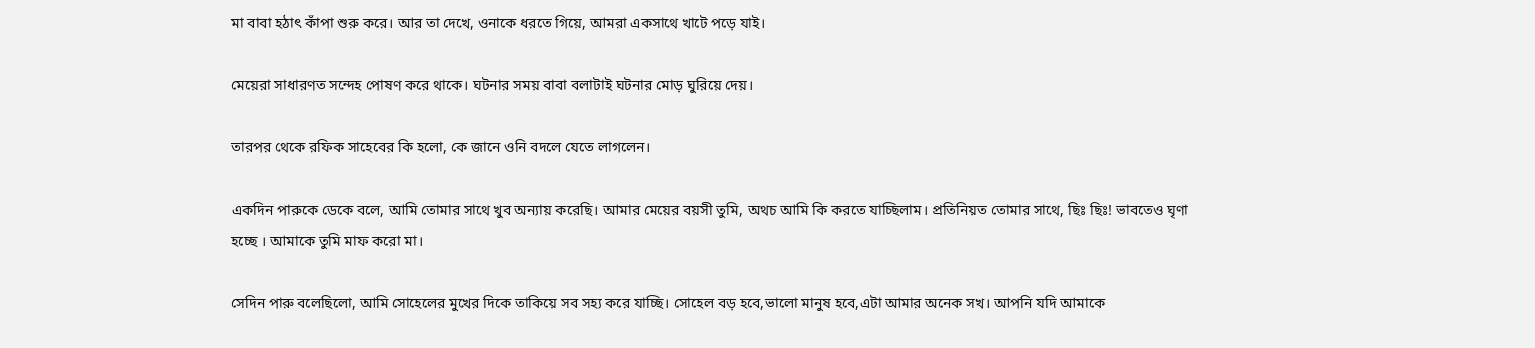মা বাবা হঠাৎ কাঁপা শুরু করে। আর তা দেখে, ওনাকে ধরতে গিয়ে, আমরা একসাথে খাটে পড়ে যাই।

মেয়েরা সাধারণত সন্দেহ পোষণ করে থাকে। ঘটনার সময় বাবা বলাটাই ঘটনার মোড় ঘুরিয়ে দেয়।

তারপর থেকে রফিক সাহেবের কি হলো, কে জানে ওনি বদলে যেতে লাগলেন।

একদিন পারুকে ডেকে বলে, আমি তোমার সাথে খুব অন্যায় করেছি। আমার মেয়ের বয়সী তুমি, অথচ আমি কি করতে যাচ্ছিলাম। প্রতিনিয়ত তোমার সাথে, ছিঃ ছিঃ! ভাবতেও ঘৃণা হচ্ছে । আমাকে তুমি মাফ করো মা।

সেদিন পারু বলেছিলো, আমি সোহেলের মুখের দিকে তাকিয়ে সব সহ্য করে যাচ্ছি। সোহেল বড় হবে,ভালো মানুষ হবে,এটা আমার অনেক সখ। আপনি যদি আমাকে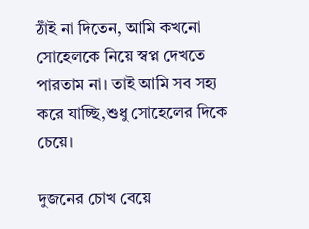ঠাঁই না দিতেন, আমি কখনো সোহেলকে নিয়ে স্বপ্ন দেখতে পারতাম না। তাই আমি সব সহ্য করে যাচ্ছি,শুধু সোহেলের দিকে চেয়ে।

দুজনের চোখ বেয়ে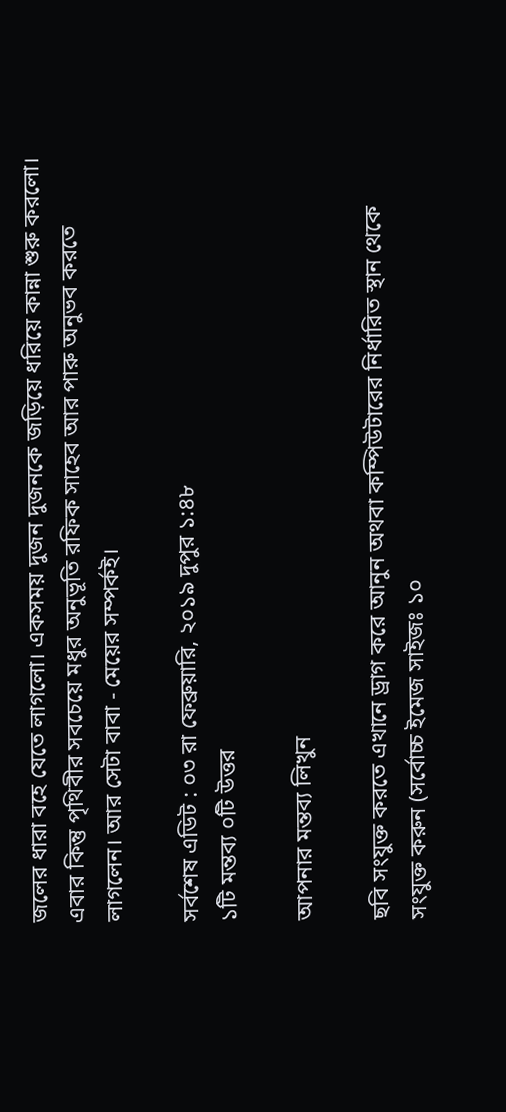জলের ধারা বহে যেতে লাগলো। একসময় দুজন দুজনকে জড়িয়ে ধরিয়ে কান্না শুরু করলো। এবার কিন্তু পৃথিবীর সবচেয়ে মধুর অনুভূতি রফিক সাহেব আর পারু অনুভব করতে লাগলেন। আর সেটা বাবা - মেয়ের সম্পর্কই।

সর্বশেষ এডিট : ০৩ রা ফেব্রুয়ারি, ২০১৯ দুপুর ১:৪৮
১টি মন্তব্য ০টি উত্তর

আপনার মন্তব্য লিখুন

ছবি সংযুক্ত করতে এখানে ড্রাগ করে আনুন অথবা কম্পিউটারের নির্ধারিত স্থান থেকে সংযুক্ত করুন (সর্বোচ্চ ইমেজ সাইজঃ ১০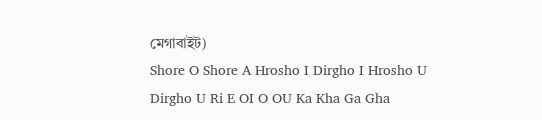মেগাবাইট)
Shore O Shore A Hrosho I Dirgho I Hrosho U Dirgho U Ri E OI O OU Ka Kha Ga Gha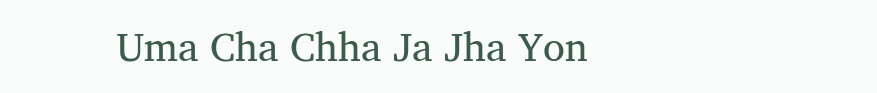Uma Cha Chha Ja Jha Yon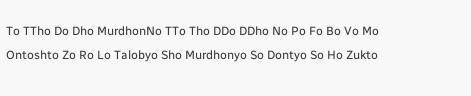To TTho Do Dho MurdhonNo TTo Tho DDo DDho No Po Fo Bo Vo Mo Ontoshto Zo Ro Lo Talobyo Sho Murdhonyo So Dontyo So Ho Zukto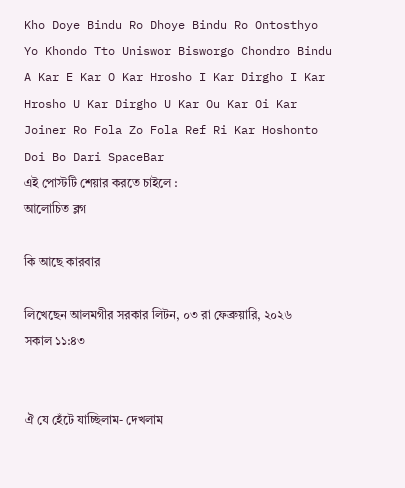Kho Doye Bindu Ro Dhoye Bindu Ro Ontosthyo Yo Khondo Tto Uniswor Bisworgo Chondro Bindu A Kar E Kar O Kar Hrosho I Kar Dirgho I Kar Hrosho U Kar Dirgho U Kar Ou Kar Oi Kar Joiner Ro Fola Zo Fola Ref Ri Kar Hoshonto Doi Bo Dari SpaceBar
এই পোস্টটি শেয়ার করতে চাইলে :
আলোচিত ব্লগ

কি আছে কারবার

লিখেছেন আলমগীর সরকার লিটন, ০৩ রা ফেব্রুয়ারি, ২০২৬ সকাল ১১:৪৩


ঐ যে হেঁটে যাচ্ছিলাম- দেখলাম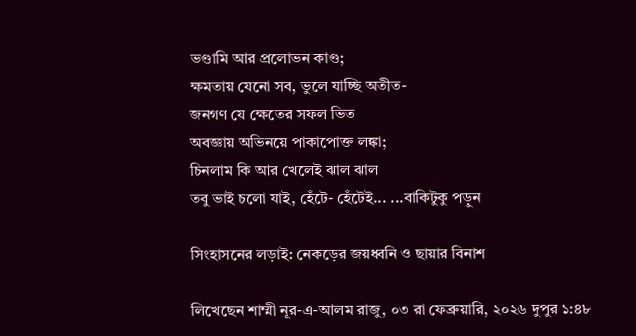ভণ্ডামি আর প্রলোভন কাণ্ড;
ক্ষমতায় যেনো সব, ভুলে যাচ্ছি অতীত-
জনগণ যে ক্ষেতের সফল ভিত
অবজ্ঞায় অভিনয়ে পাকাপোক্ত লঙ্কা;
চিনলাম কি আর খেলেই ঝাল ঝাল
তবু ভাই চলো যাই, হেঁটে- হেঁটেই... ...বাকিটুকু পড়ুন

সিংহাসনের লড়াই: নেকড়ের জয়ধ্বনি ও ছায়ার বিনাশ

লিখেছেন শাম্মী নূর-এ-আলম রাজু, ০৩ রা ফেব্রুয়ারি, ২০২৬ দুপুর ১:৪৮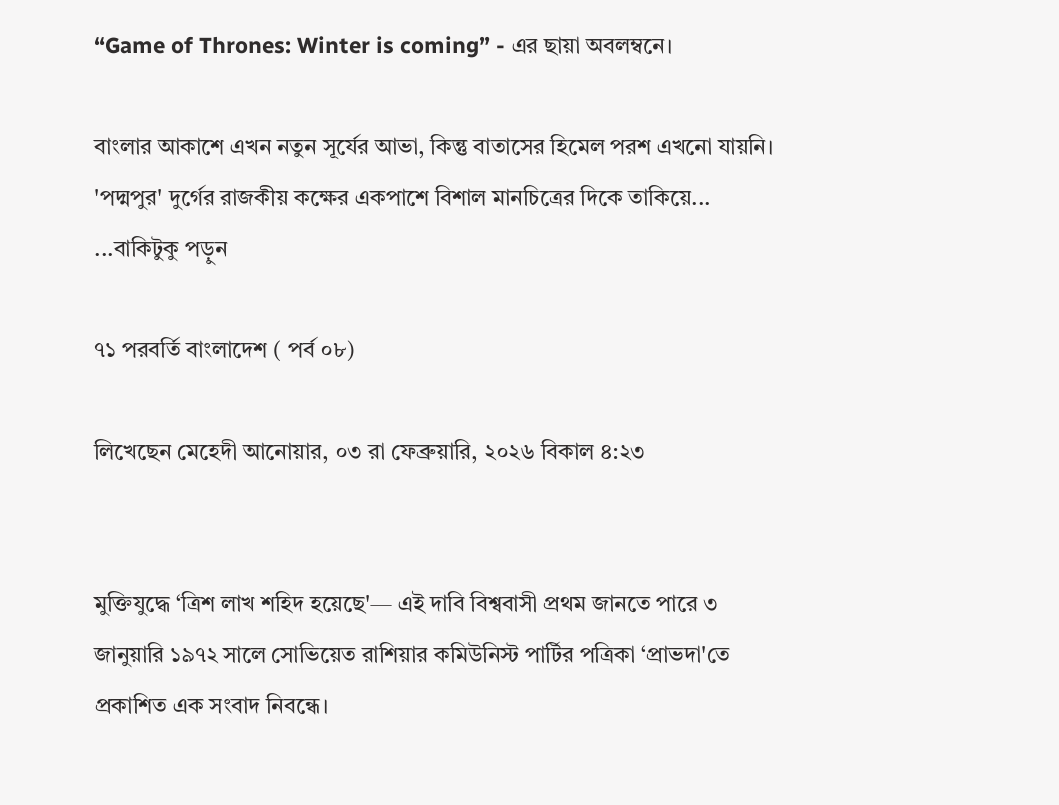“Game of Thrones: Winter is coming” - এর ছায়া অবলম্বনে।

বাংলার আকাশে এখন নতুন সূর্যের আভা, কিন্তু বাতাসের হিমেল পরশ এখনো যায়নি। 'পদ্মপুর' দুর্গের রাজকীয় কক্ষের একপাশে বিশাল মানচিত্রের দিকে তাকিয়ে... ...বাকিটুকু পড়ুন

৭১ পরবর্তি বাংলাদেশ ( পর্ব ০৮)

লিখেছেন মেহেদী আনোয়ার, ০৩ রা ফেব্রুয়ারি, ২০২৬ বিকাল ৪:২৩


মুক্তিযুদ্ধে ‘ত্রিশ লাখ শহিদ হয়েছে'— এই দাবি বিশ্ববাসী প্রথম জানতে পারে ৩ জানুয়ারি ১৯৭২ সালে সোভিয়েত রাশিয়ার কমিউনিস্ট পার্টির পত্রিকা ‘প্রাভদা'তে প্রকাশিত এক সংবাদ নিবন্ধে।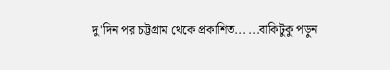দু'দিন পর চট্টগ্রাম থেকে প্রকাশিত... ...বাকিটুকু পড়ুন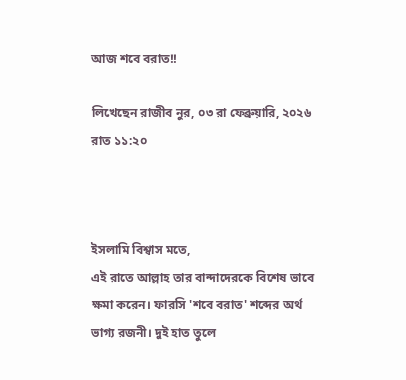আজ শবে বরাত!!

লিখেছেন রাজীব নুর, ০৩ রা ফেব্রুয়ারি, ২০২৬ রাত ১১:২০



ইসলামি বিশ্বাস মতে,
এই রাতে আল্লাহ তার বান্দাদেরকে বিশেষ ভাবে ক্ষমা করেন। ফারসি 'শবে বরাত' শব্দের অর্থ ভাগ্য রজনী। দুই হাত তুলে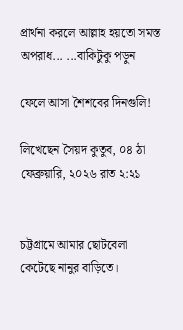প্রার্থনা করলে আল্লাহ হয়তো সমস্ত অপরাধ... ...বাকিটুকু পড়ুন

ফেলে আসা শৈশবের দিনগুলি!

লিখেছেন সৈয়দ কুতুব, ০৪ ঠা ফেব্রুয়ারি, ২০২৬ রাত ২:২১


চট্টগ্রামে আমার ছোটবেলা কেটেছে নানুর বাড়িতে।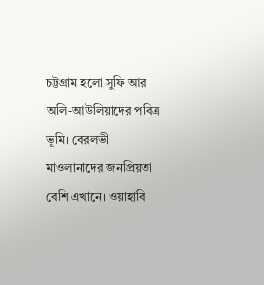চট্টগ্রাম হলো সুফি আর অলি-আউলিয়াদের পবিত্র ভূমি। বেরলভী মাওলানাদের জনপ্রিয়তা বেশি এখানে। ওয়াহাবি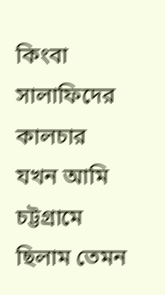কিংবা সালাফিদের কালচার যখন আমি চট্টগ্রামে ছিলাম তেমন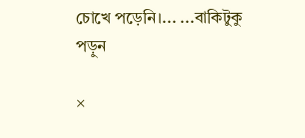চোখে পড়েনি।... ...বাকিটুকু পড়ুন

×